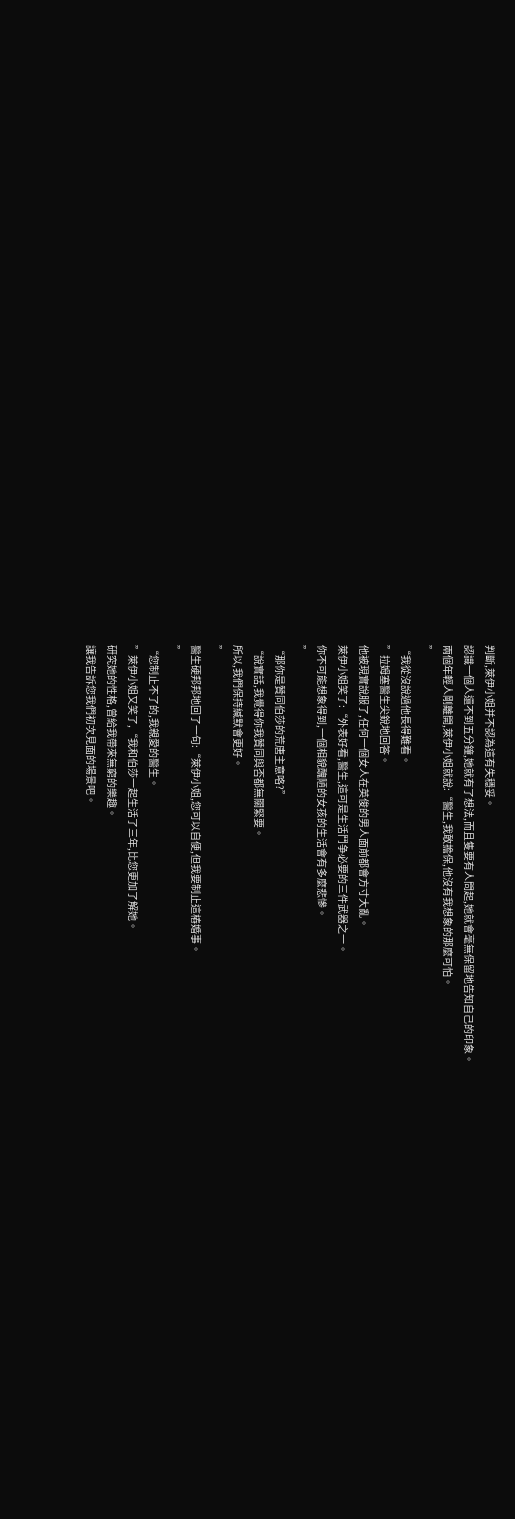判斷,萊伊小姐并不認為這有失穩妥。
認識一個人還不到五分鐘,她就有了想法,而且隻要有人問起,她就會毫無保留地告知自己的印象。
兩個年輕人剛離開,萊伊小姐就說:“醫生,我敢擔保,他沒有我想象的那麼可怕。
”
“我從沒說過他長得難看。
”拉姆塞醫生尖銳地回答。
他被現實說服了,任何一個女人在英俊的男人面前都會方寸大亂。
萊伊小姐笑了:“外表好看,醫生,這可是生活鬥争必要的三件武器之一。
你不可能想象得到,一個相貌醜陋的女孩的生活會有多麼悲慘。
”
“那你是贊同伯莎的荒唐主意咯?”
“說實話,我覺得你我贊同與否都無關緊要。
所以,我們保持緘默會更好。
”
醫生硬邦邦地回了一句:“萊伊小姐,您可以自便,但我要制止這樁婚事。
”
“您制止不了的,我親愛的醫生。
”萊伊小姐又笑了,“我和伯莎一起生活了三年,比您更加了解她。
研究她的性格,曾給我帶來無窮的樂趣。
讓我告訴您我們初次見面的場景吧。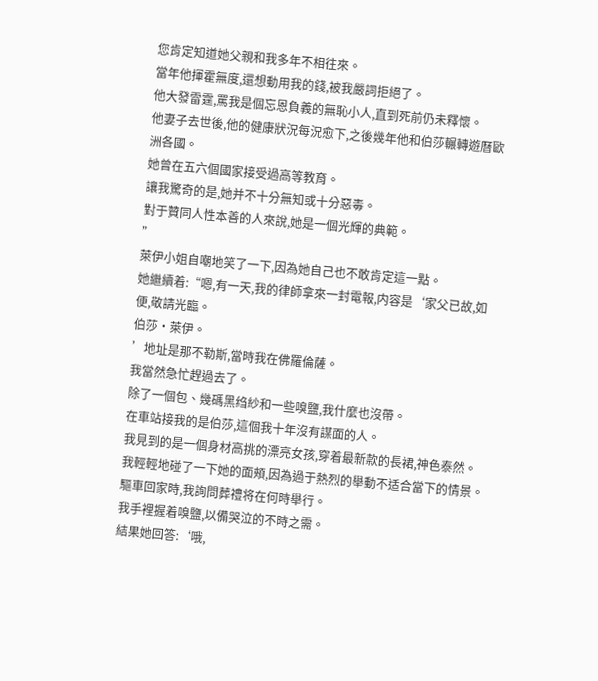您肯定知道她父親和我多年不相往來。
當年他揮霍無度,還想動用我的錢,被我嚴詞拒絕了。
他大發雷霆,罵我是個忘恩負義的無恥小人,直到死前仍未釋懷。
他妻子去世後,他的健康狀況每況愈下,之後幾年他和伯莎輾轉遊曆歐洲各國。
她曾在五六個國家接受過高等教育。
讓我驚奇的是,她并不十分無知或十分惡毒。
對于贊同人性本善的人來說,她是一個光輝的典範。
”
萊伊小姐自嘲地笑了一下,因為她自己也不敢肯定這一點。
她繼續着:“嗯,有一天,我的律師拿來一封電報,内容是‘家父已故,如便,敬請光臨。
伯莎·萊伊。
’地址是那不勒斯,當時我在佛羅倫薩。
我當然急忙趕過去了。
除了一個包、幾碼黑绉紗和一些嗅鹽,我什麼也沒帶。
在車站接我的是伯莎,這個我十年沒有謀面的人。
我見到的是一個身材高挑的漂亮女孩,穿着最新款的長裙,神色泰然。
我輕輕地碰了一下她的面頰,因為過于熱烈的舉動不适合當下的情景。
驅車回家時,我詢問葬禮将在何時舉行。
我手裡握着嗅鹽,以備哭泣的不時之需。
結果她回答:‘哦,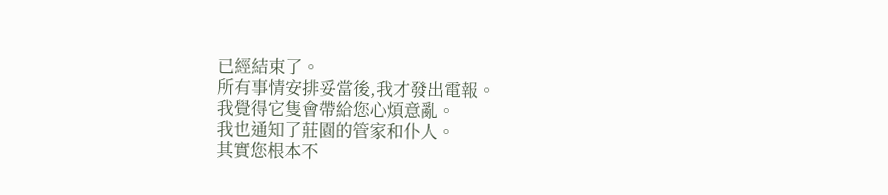已經結束了。
所有事情安排妥當後,我才發出電報。
我覺得它隻會帶給您心煩意亂。
我也通知了莊園的管家和仆人。
其實您根本不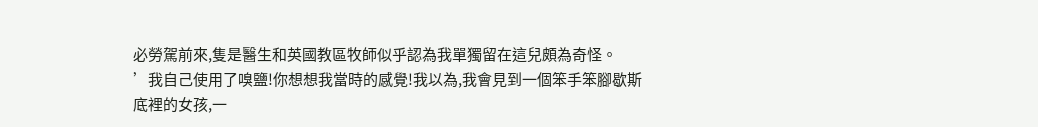必勞駕前來,隻是醫生和英國教區牧師似乎認為我單獨留在這兒頗為奇怪。
’我自己使用了嗅鹽!你想想我當時的感覺!我以為,我會見到一個笨手笨腳歇斯底裡的女孩,一